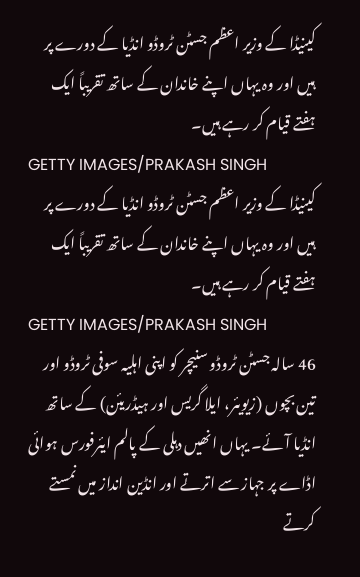کینیڈا کے وزیر اعظم جسٹن ٹروڈو انڈیا کے دورے پر ہیں اور وہ یہاں اپنے خاندان کے ساتھ تقریباً ایک ہفتے قیام کر رہے ہیں۔
GETTY IMAGES/PRAKASH SINGH
کینیڈا کے وزیر اعظم جسٹن ٹروڈو انڈیا کے دورے پر ہیں اور وہ یہاں اپنے خاندان کے ساتھ تقریباً ایک ہفتے قیام کر رہے ہیں۔
GETTY IMAGES/PRAKASH SINGH
46 سالہ جسٹن ٹروڈو سنیچر کو اپنی اہلیہ سوفی ٹروڈو اور تین بچوں (زیویئر، ایلا گریس اور ہیڈریئن) کے ساتھ انڈیا آئے۔ یہاں انھیں دہلی کے پالم ایئرفورس ہوائی اڈاے پر جہاز سے اترتے اور انڈین انداز میں نمستے کرتے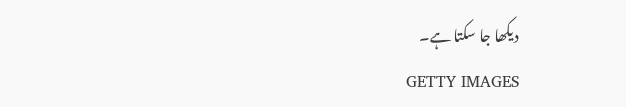دیکھا جا سکتا ہے۔
GETTY IMAGES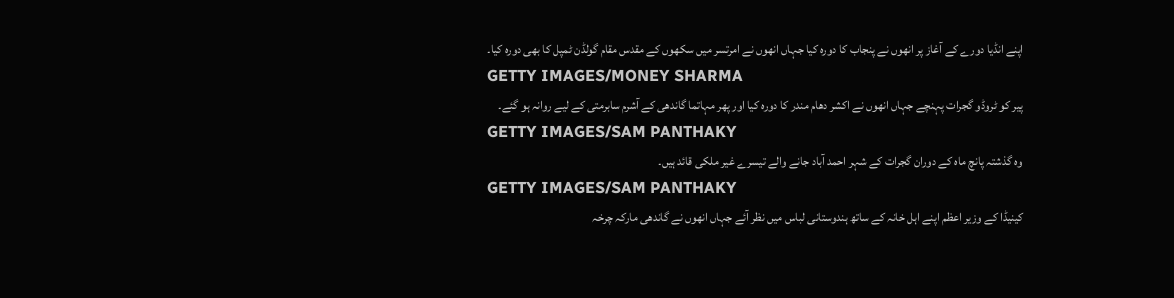اپنے انڈیا دورے کے آغاز پر انھوں نے پنجاب کا دورہ کیا جہاں انھوں نے امرتسر میں سکھوں کے مقدس مقام گولڈن ٹمپل کا بھی دورہ کیا۔
GETTY IMAGES/MONEY SHARMA
پیر کو ٹروڈو گجرات پہنچے جہاں انھوں نے اکشر دھام مندر کا دورہ کیا اور پھر مہاتما گاندھی کے آشرم سابرمتی کے لیے روانہ ہو گئے۔
GETTY IMAGES/SAM PANTHAKY
وہ گذشتہ پانچ ماہ کے دوران گجرات کے شہر احمد آباد جانے والے تیسرے غیر ملکی قائد ہیں۔
GETTY IMAGES/SAM PANTHAKY
کینیڈا کے وزیر اعظم اپنے اہل خانہ کے ساتھ ہندوستانی لباس میں نظر آئے جہاں انھوں نے گاندھی مارکہ چرخہ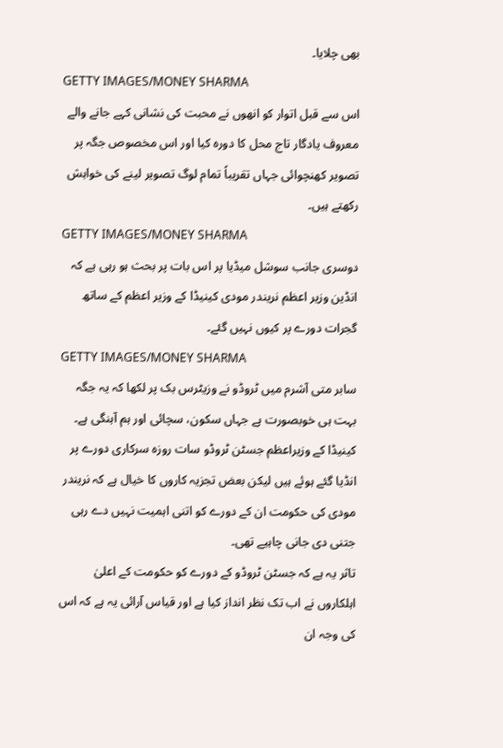بھی چلایا۔
GETTY IMAGES/MONEY SHARMA
اس سے قبل اتوار کو انھوں نے محبت کی نشانی کہے جانے والے معروف یادگار تاج محل کا دورہ کیا اور اس مخصوص جگہ پر تصویر کھنچوائی جہاں تقریباً تمام لوگ تصویر لینے کی خواہش رکھتے ہیں۔
GETTY IMAGES/MONEY SHARMA
دوسری جانب سوشل میڈیا پر اس بات پر بحث ہو رہی ہے کہ انڈین وزیر اعظم نریندر مودی کینیڈا کے وزیر اعظم کے ساتھ گجرات دورے پر کیوں نہیں گئے۔
GETTY IMAGES/MONEY SHARMA
سابر متی آشرم میں ٹروڈو نے وزیٹرس بک پر لکھا کہ یہ جگہ بہت ہی خوبصورت ہے جہاں سکون، سچائی اور ہم آہنگی ہے۔
کینیڈا کے وزیراعظم جسٹن ٹروڈو سات روزہ سرکاری دورے پر انڈیا گئے ہوئے ہیں لیکن بعض تجزیہ کاروں کا خیال ہے کہ نریندر مودی کی حکومت ان کے دورے کو اتنی اہمیت نہیں دے رہی جتنی دی جانی چاہیے تھی۔
تاثر یہ ہے کہ جسٹن ٹروڈو کے دورے کو حکومت کے اعلیٰ اہلکاروں نے اب تک نظر انداز کیا ہے اور قیاس آرائی یہ ہے کہ اس کی وجہ ان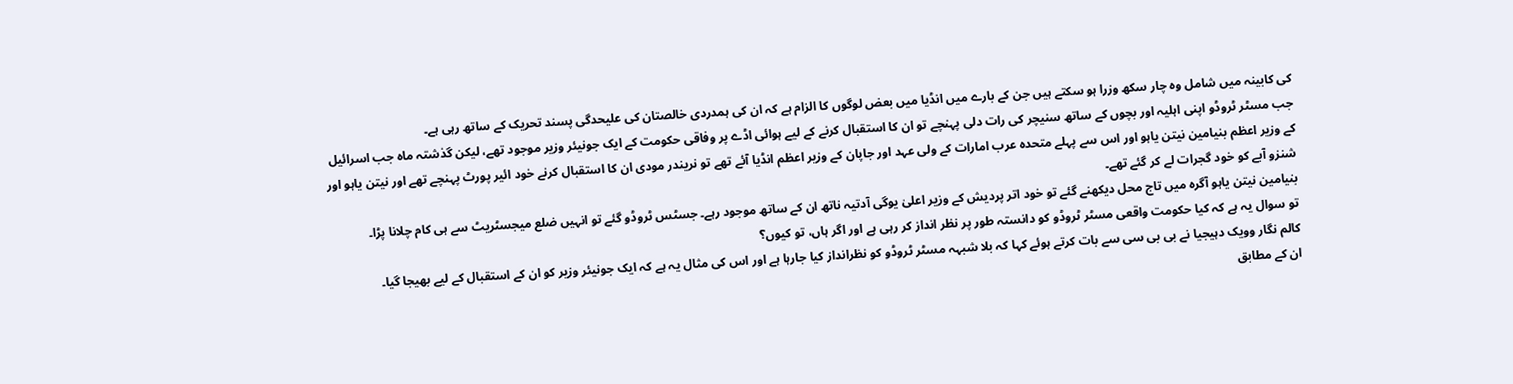کی کابینہ میں شامل وہ چار سکھ وزرا ہو سکتے ہیں جن کے بارے میں انڈیا میں بعض لوگوں کا الزام ہے کہ ان کی ہمدردی خالصتان کی علیحدگی پسند تحریک کے ساتھ رہی ہے۔
جب مسٹر ٹروڈو اپنی اہلیہ اور بچوں کے ساتھ سنیچر کی رات دلی پہنچے تو ان کا استقبال کرنے کے لیے ہوائی اڈے پر وفاقی حکومت کے ایک جونیئر وزیر موجود تھے، لیکن گذشتہ ماہ جب اسرائیل کے وزیر اعظم بنیامین نیتن یاہو اور اس سے پہلے متحدہ عرب امارات کے ولی عہد اور جاپان کے وزیر اعظم انڈیا آئے تھے تو نریندر مودی ان کا استقبال کرنے خود ائیر پورٹ پہنچے تھے اور نیتن یاہو اور شنزو آبے کو خود گجرات لے کر گئے تھے۔
بنیامین نیتن یاہو آگرہ میں تاج محل دیکھنے گئے تو خود اتر پردیش کے وزیر اعلیٰ یوگی آدتیہ ناتھ ان کے ساتھ موجود رہے۔ جسٹس ٹروڈو گئے تو انہیں ضلع میجسٹریٹ سے ہی کام چلانا پڑا۔
تو سوال یہ ہے کہ کیا حکومت واقعی مسٹر ٹروڈو کو دانستہ طور پر نظر انداز کر رہی ہے اور اگر ہاں، تو کیوں؟
کالم نگار وویک دہیجیا نے بی بی سی سے بات کرتے ہوئے کہا کہ بلا شبہہ مسٹر ٹروڈو کو نظرانداز کیا جارہا ہے اور اس کی مثال یہ ہے کہ ایک جونیئر وزیر کو ان کے استقبال کے لیے بھیجا گیا۔
ان کے مطابق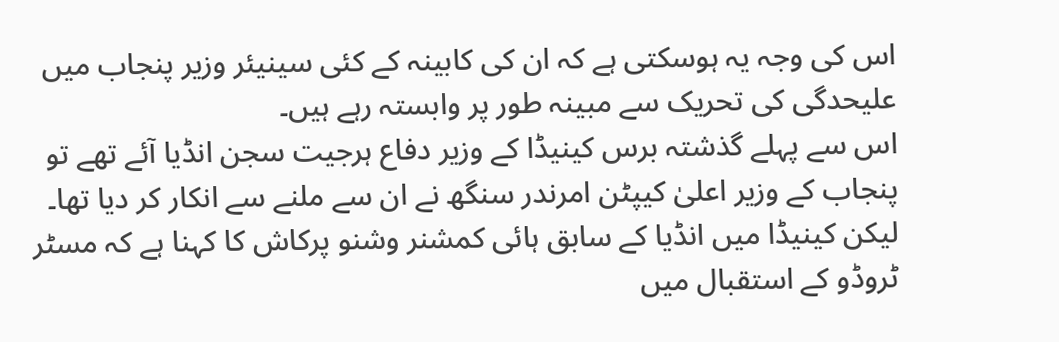اس کی وجہ یہ ہوسکتی ہے کہ ان کی کابینہ کے کئی سینیئر وزیر پنجاب میں علیحدگی کی تحریک سے مبینہ طور پر وابستہ رہے ہیں۔
اس سے پہلے گذشتہ برس کینیڈا کے وزیر دفاع ہرجیت سجن انڈیا آئے تھے تو پنجاب کے وزیر اعلیٰ کیپٹن امرندر سنگھ نے ان سے ملنے سے انکار کر دیا تھا۔
لیکن کینیڈا میں انڈیا کے سابق ہائی کمشنر وشنو پرکاش کا کہنا ہے کہ مسٹر ٹروڈو کے استقبال میں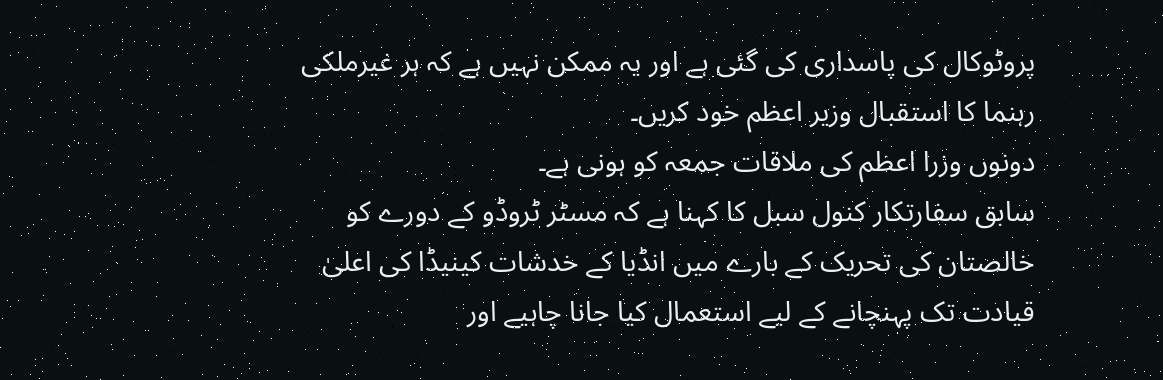پروٹوکال کی پاسداری کی گئی ہے اور یہ ممکن نہیں ہے کہ ہر غیرملکی رہنما کا استقبال وزیر اعظم خود کریں۔
دونوں وزرا اعظم کی ملاقات جمعہ کو ہونی ہے۔
سابق سفارتکار کنول سبل کا کہنا ہے کہ مسٹر ٹروڈو کے دورے کو خالصتان کی تحریک کے بارے میں انڈیا کے خدشات کینیڈا کی اعلیٰ قیادت تک پہنچانے کے لیے استعمال کیا جانا چاہیے اور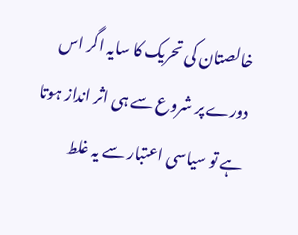خالصتان کی تحریک کا سایہ اگر اس دورے پر شروع سے ہی اثر انداز ہوتا ہے تو سیاسی اعتبار سے یہ غلط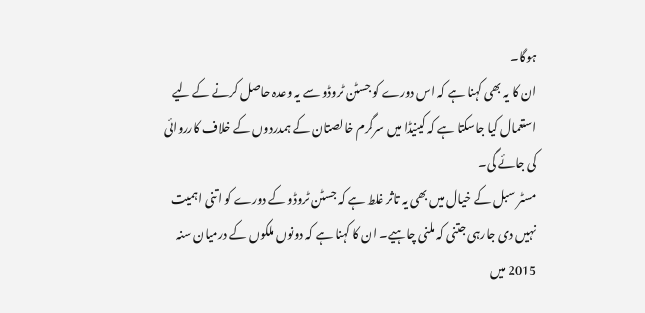ہوگا۔
ان کا یہ بھی کہنا ہے کہ اس دورے کو جسٹن ٹروڈو سے یہ وعدہ حاصل کرنے کے لیے استعمال کیا جاسکتا ہے کہ کینیڈا میں سرگرم خالصتان کے ہمدردوں کے خلاف کارروائی کی جائے گی۔
مسٹر سبل کے خیال میں بھی یہ تاثر غلط ہے کہ جسٹن ٹروڈو کے دورے کو اتنی اہمیت نہیں دی جارہی جتنی کہ ملنی چاہیے۔ ان کا کہنا ہے کہ دونوں ملکوں کے درمیان سنہ 2015 میں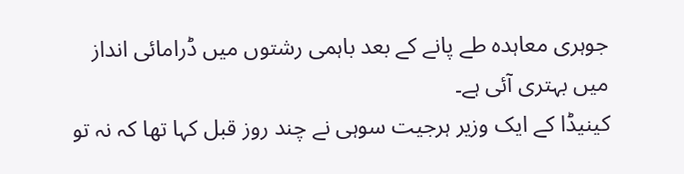جوہری معاہدہ طے پانے کے بعد باہمی رشتوں میں ڈرامائی انداز میں بہتری آئی ہے۔
کینیڈا کے ایک وزیر ہرجیت سوہی نے چند روز قبل کہا تھا کہ نہ تو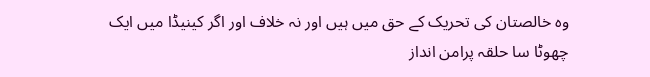وہ خالصتان کی تحریک کے حق میں ہیں اور نہ خلاف اور اگر کینیڈا میں ایک چھوٹا سا حلقہ پرامن انداز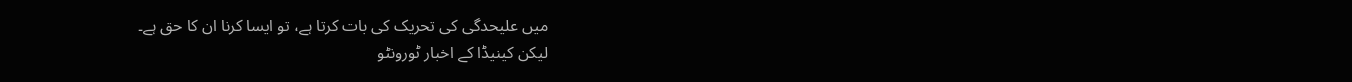میں علیحدگی کی تحریک کی بات کرتا ہے، تو ایسا کرنا ان کا حق ہے۔
لیکن کینیڈا کے اخبار ٹورونٹو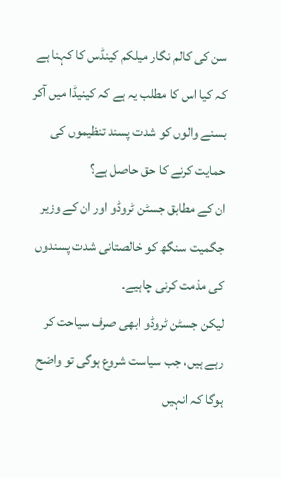سن کی کالم نگار میلکم کینڈس کا کہنا ہے کہ کیا اس کا مطلب یہ ہے کہ کینیڈا میں آکر بسنے والوں کو شدت پسند تنظیموں کی حمایت کرنے کا حق حاصل ہے؟
ان کے مطابق جسٹن ٹروڈو اور ان کے وزیر جگمیت سنگھ کو خالصتانی شدت پسندوں کی مذمت کرنی چاہیے۔
لیکن جسٹن ٹروڈو ابھی صرف سیاحت کر رہے ہیں، جب سیاست شروع ہوگی تو واضح ہوگا کہ انہیں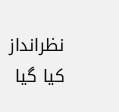نظرانداز کیا گیا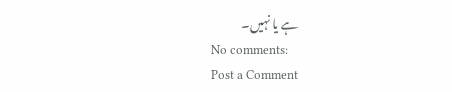ہے یا نہیں۔
No comments:
Post a Comment